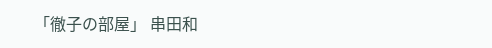「徹子の部屋」 串田和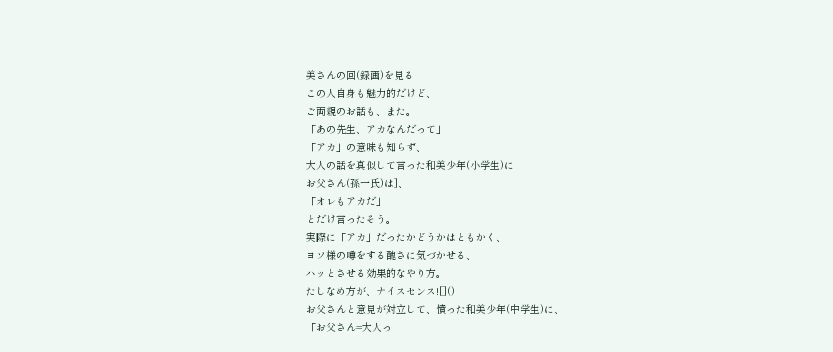美さんの回(録画)を見る
この人自身も魅力的だけど、
ご両親のお話も、また。
「あの先生、アカなんだって」
「アカ」の意味も知らず、
大人の話を真似して言った和美少年(小学生)に
お父さん(孫一氏)は]、
「オレもアカだ」
とだけ言ったそう。
実際に「アカ」だったかどうかはともかく、
ヨソ様の噂をする醜さに気づかせる、
ハッとさせる効果的なやり方。
たしなめ方が、ナイスセンス![]()
お父さんと意見が対立して、憤った和美少年(中学生)に、
「お父さん=大人っ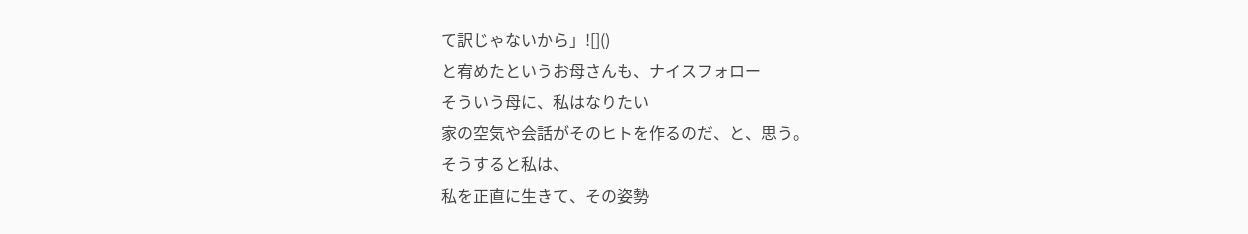て訳じゃないから」![]()
と宥めたというお母さんも、ナイスフォロー
そういう母に、私はなりたい
家の空気や会話がそのヒトを作るのだ、と、思う。
そうすると私は、
私を正直に生きて、その姿勢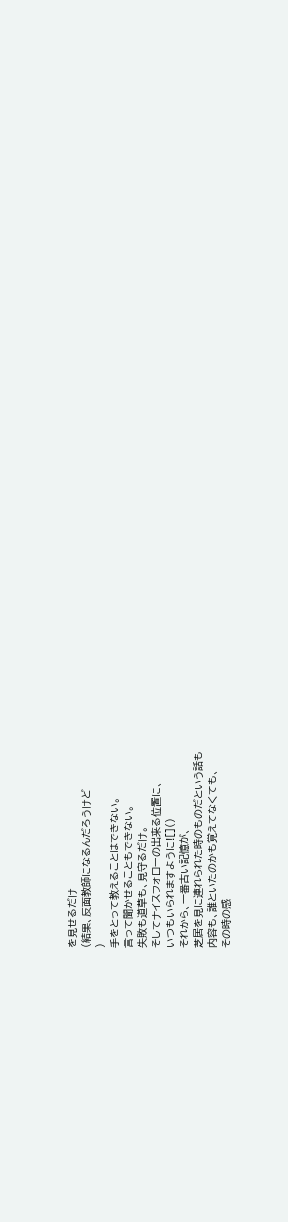を見せるだけ
(結果、反面教師になるんだろうけど
)
手をとって教えることはできない。
言って聞かせることもできない。
失敗も道草も、見守るだけ。
そしてナイスフォローの出来る位置に、
いつもいられますように![]()
それから、一番古い記憶が、
芝居を見に連れられた時のものだという話も
内容も、誰といたのかも覚えてなくても、
その時の感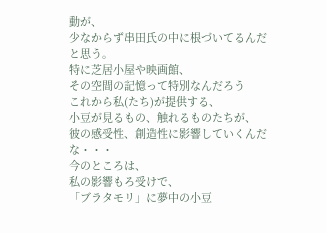動が、
少なからず串田氏の中に根づいてるんだと思う。
特に芝居小屋や映画館、
その空間の記憶って特別なんだろう
これから私(たち)が提供する、
小豆が見るもの、触れるものたちが、
彼の感受性、創造性に影響していくんだな・・・
今のところは、
私の影響もろ受けで、
「ブラタモリ」に夢中の小豆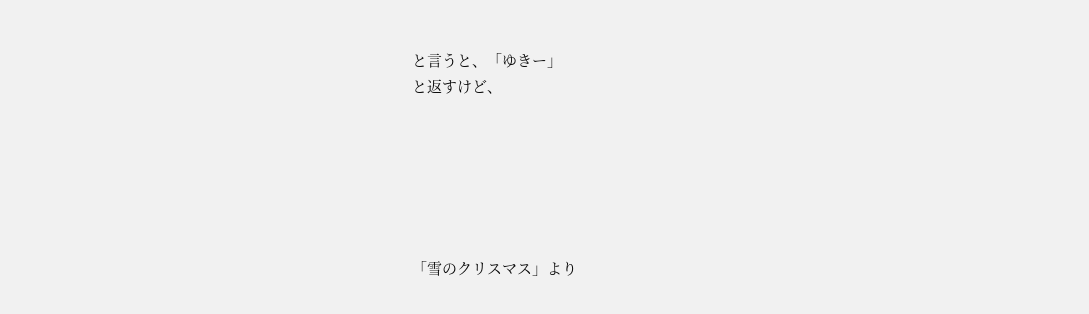と言うと、「ゆきー」
と返すけど、






「雪のクリスマス」より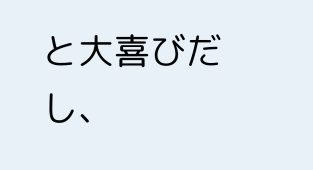と大喜びだし、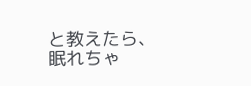と教えたら、眠れちゃ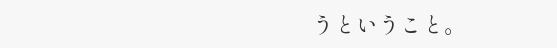うということ。